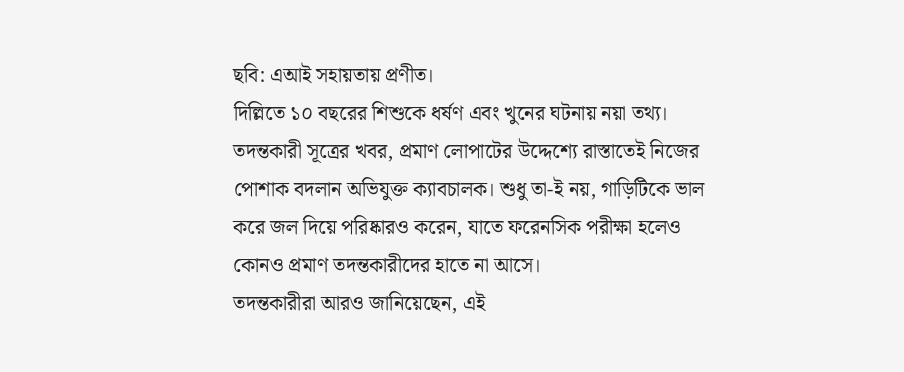ছবি: এআই সহায়তায় প্রণীত।
দিল্লিতে ১০ বছরের শিশুকে ধর্ষণ এবং খুনের ঘটনায় নয়া তথ্য। তদন্তকারী সূত্রের খবর, প্রমাণ লোপাটের উদ্দেশ্যে রাস্তাতেই নিজের পোশাক বদলান অভিযুক্ত ক্যাবচালক। শুধু তা-ই নয়, গাড়িটিকে ভাল করে জল দিয়ে পরিষ্কারও করেন, যাতে ফরেনসিক পরীক্ষা হলেও কোনও প্রমাণ তদন্তকারীদের হাতে না আসে।
তদন্তকারীরা আরও জানিয়েছেন, এই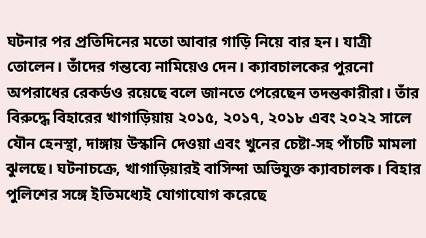ঘটনার পর প্রতিদিনের মতো আবার গাড়ি নিয়ে বার হন। যাত্রী তোলেন। তাঁদের গন্তব্যে নামিয়েও দেন। ক্যাবচালকের পুরনো অপরাধের রেকর্ডও রয়েছে বলে জানতে পেরেছেন তদন্তকারীরা। তাঁর বিরুদ্ধে বিহারের খাগাড়িয়ায় ২০১৫, ২০১৭, ২০১৮ এবং ২০২২ সালে যৌন হেনস্থা, দাঙ্গায় উস্কানি দেওয়া এবং খুনের চেষ্টা-সহ পাঁচটি মামলা ঝুলছে। ঘটনাচক্রে, খাগাড়িয়ারই বাসিন্দা অভিযুক্ত ক্যাবচালক। বিহার পুলিশের সঙ্গে ইতিমধ্যেই যোগাযোগ করেছে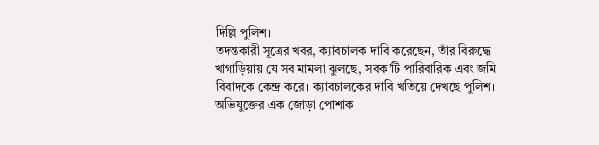দিল্লি পুলিশ।
তদন্তকারী সূত্রের খবর, ক্যাবচালক দাবি করেছেন, তাঁর বিরুদ্ধে খাগাড়িয়ায় যে সব মামলা ঝুলছে, সবক’টি পারিবারিক এবং জমি বিবাদকে কেন্দ্র করে। ক্যাবচালকের দাবি খতিয়ে দেখছে পুলিশ। অভিযুক্তের এক জোড়া পোশাক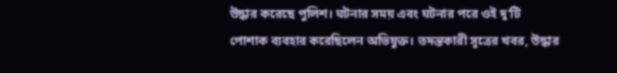উদ্ধার করেছে পুলিশ। ঘটনার সময় এবং ঘটনার পরে ওই দু’টি পোশাক ব্যবহার করেছিলেন অভিযুক্ত। তদন্তকারী সূত্রের খবর, উদ্ধার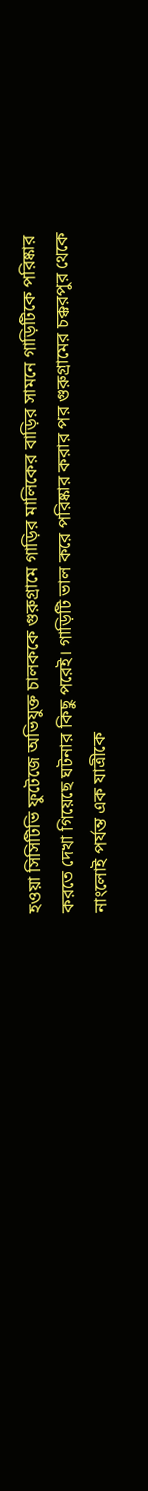হওয়া সিসিটিভি ফুটেজে অভিযুক্ত চালককে গুরুগ্রামে গাড়ির মালিকের বাড়ির সামনে গাড়িটিকে পরিষ্কার করতে দেখা গিয়েছে ঘটনার কিছু পরেই। গাড়িটি ভাল করে পরিষ্কার করার পর গুরুগ্রামের চক্করপুর থেকে নাংলোই পর্যন্ত এক যাত্রীকে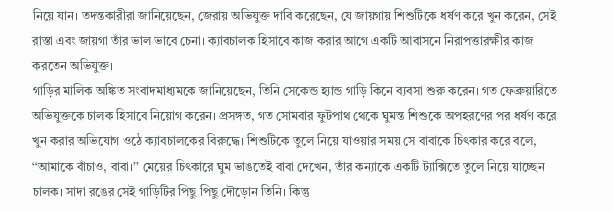নিয়ে যান। তদন্তকারীরা জানিয়েছেন, জেরায় অভিযুক্ত দাবি করেছেন, যে জায়গায় শিশুটিকে ধর্ষণ করে খুন করেন, সেই রাস্তা এবং জায়গা তাঁর ভাল ভাবে চেনা। ক্যাবচালক হিসাবে কাজ করার আগে একটি আবাসনে নিরাপত্তারক্ষীর কাজ করতেন অভিযুক্ত।
গাড়ির মালিক অঙ্কিত সংবাদমাধ্যমকে জানিয়েছেন, তিনি সেকেন্ড হ্যান্ড গাড়ি কিনে ব্যবসা শুরু করেন। গত ফেব্রুয়ারিতে অভিযুক্তকে চালক হিসাবে নিয়োগ করেন। প্রসঙ্গত, গত সোমবার ফুটপাথ থেকে ঘুমন্ত শিশুকে অপহরণের পর ধর্ষণ করে খুন করার অভিযোগ ওঠে ক্যাবচালকের বিরুদ্ধে। শিশুটিকে তুলে নিয়ে যাওয়ার সময় সে বাবাকে চিৎকার করে বলে, ‘‘আমাকে বাঁচাও, বাবা।’’ মেয়ের চিৎকারে ঘুম ভাঙতেই বাবা দেখেন, তাঁর কন্যাকে একটি ট্যাক্সিতে তুলে নিয়ে যাচ্ছেন চালক। সাদা রঙের সেই গাড়িটির পিছু পিছু দৌড়োন তিনি। কিন্তু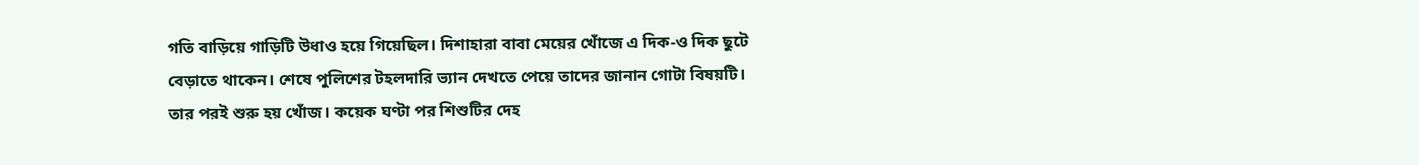গতি বাড়িয়ে গাড়িটি উধাও হয়ে গিয়েছিল। দিশাহারা বাবা মেয়ের খোঁজে এ দিক-ও দিক ছুটে বেড়াতে থাকেন। শেষে পুলিশের টহলদারি ভ্যান দেখতে পেয়ে তাদের জানান গোটা বিষয়টি। তার পরই শুরু হয় খোঁজ। কয়েক ঘণ্টা পর শিশুটির দেহ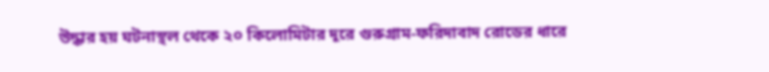উদ্ধার হয় ঘটনাস্থল থেকে ২০ কিলোমিটার দূরে গুরুগ্রাম-ফরিদাবাদ রোডের ধারে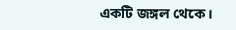একটি জঙ্গল থেকে।